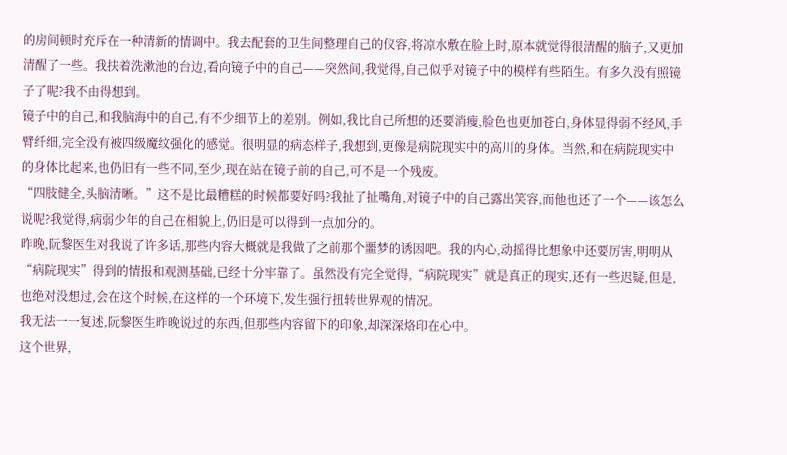的房间顿时充斥在一种清新的情调中。我去配套的卫生间整理自己的仪容,将凉水敷在脸上时,原本就觉得很清醒的脑子,又更加清醒了一些。我扶着洗漱池的台边,看向镜子中的自己——突然间,我觉得,自己似乎对镜子中的模样有些陌生。有多久没有照镜子了呢?我不由得想到。
镜子中的自己,和我脑海中的自己,有不少细节上的差别。例如,我比自己所想的还要消瘦,脸色也更加苍白,身体显得弱不经风,手臂纤细,完全没有被四级魔纹强化的感觉。很明显的病态样子,我想到,更像是病院现实中的高川的身体。当然,和在病院现实中的身体比起来,也仍旧有一些不同,至少,现在站在镜子前的自己,可不是一个残废。
“四肢健全,头脑清晰。”这不是比最糟糕的时候都要好吗?我扯了扯嘴角,对镜子中的自己露出笑容,而他也还了一个——该怎么说呢?我觉得,病弱少年的自己在相貌上,仍旧是可以得到一点加分的。
昨晚,阮黎医生对我说了许多话,那些内容大概就是我做了之前那个噩梦的诱因吧。我的内心,动摇得比想象中还要厉害,明明从“病院现实”得到的情报和观测基础,已经十分牢靠了。虽然没有完全觉得,“病院现实”就是真正的现实,还有一些迟疑,但是,也绝对没想过,会在这个时候,在这样的一个环境下,发生强行扭转世界观的情况。
我无法一一复述,阮黎医生昨晚说过的东西,但那些内容留下的印象,却深深烙印在心中。
这个世界,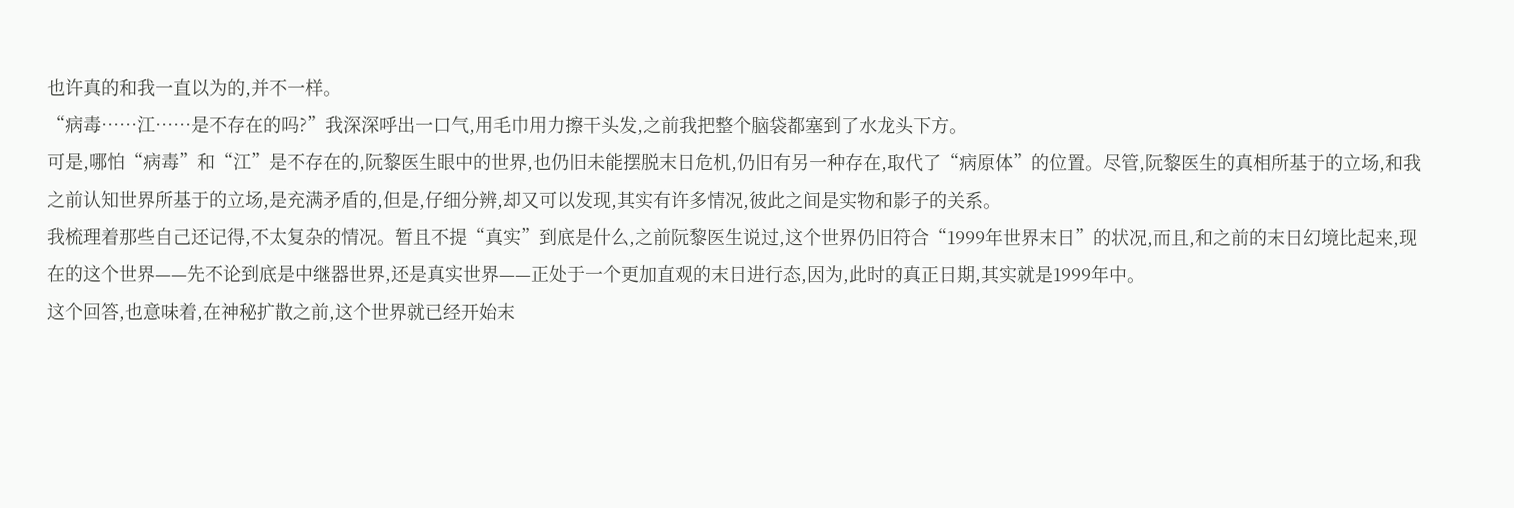也许真的和我一直以为的,并不一样。
“病毒……江……是不存在的吗?”我深深呼出一口气,用毛巾用力擦干头发,之前我把整个脑袋都塞到了水龙头下方。
可是,哪怕“病毒”和“江”是不存在的,阮黎医生眼中的世界,也仍旧未能摆脱末日危机,仍旧有另一种存在,取代了“病原体”的位置。尽管,阮黎医生的真相所基于的立场,和我之前认知世界所基于的立场,是充满矛盾的,但是,仔细分辨,却又可以发现,其实有许多情况,彼此之间是实物和影子的关系。
我梳理着那些自己还记得,不太复杂的情况。暂且不提“真实”到底是什么,之前阮黎医生说过,这个世界仍旧符合“1999年世界末日”的状况,而且,和之前的末日幻境比起来,现在的这个世界——先不论到底是中继器世界,还是真实世界——正处于一个更加直观的末日进行态,因为,此时的真正日期,其实就是1999年中。
这个回答,也意味着,在神秘扩散之前,这个世界就已经开始末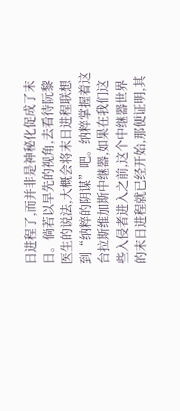日进程了,而并非是神秘化促成了末日。倘若以早先的视角,去看待阮黎医生的说法,大概会将末日进程联想到“纳粹的阴谋”吧。纳粹掌握着这台拉斯维加斯中继器,如果在我们这些入侵者进入之前,这个中继器世界的末日进程就已经开始,那便证明,其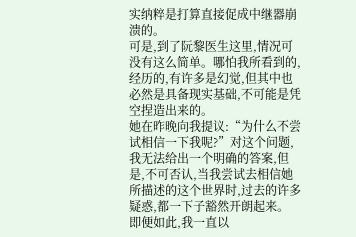实纳粹是打算直接促成中继器崩溃的。
可是,到了阮黎医生这里,情况可没有这么简单。哪怕我所看到的,经历的,有许多是幻觉,但其中也必然是具备现实基础,不可能是凭空捏造出来的。
她在昨晚向我提议:“为什么不尝试相信一下我呢?”对这个问题,我无法给出一个明确的答案,但是,不可否认,当我尝试去相信她所描述的这个世界时,过去的许多疑惑,都一下子豁然开朗起来。
即便如此,我一直以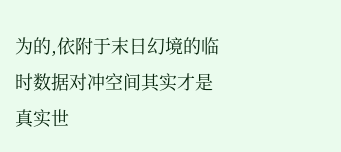为的,依附于末日幻境的临时数据对冲空间其实才是真实世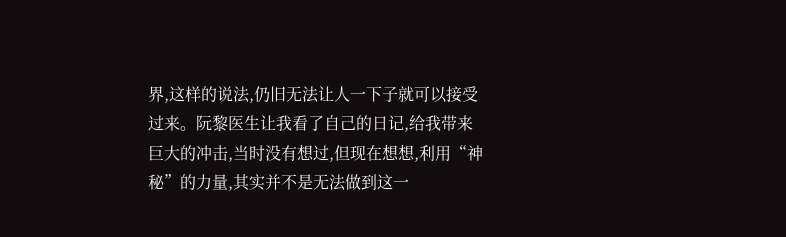界,这样的说法,仍旧无法让人一下子就可以接受过来。阮黎医生让我看了自己的日记,给我带来巨大的冲击,当时没有想过,但现在想想,利用“神秘”的力量,其实并不是无法做到这一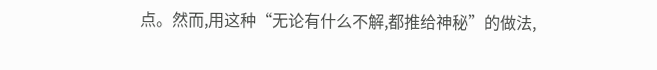点。然而,用这种“无论有什么不解,都推给神秘”的做法,